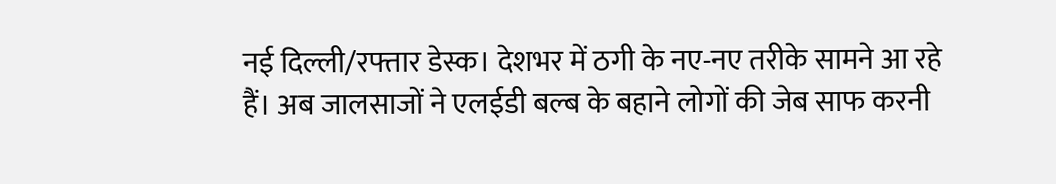नई दिल्ली/रफ्तार डेस्क। देशभर में ठगी के नए-नए तरीके सामने आ रहे हैं। अब जालसाजों ने एलईडी बल्ब के बहाने लोगों की जेब साफ करनी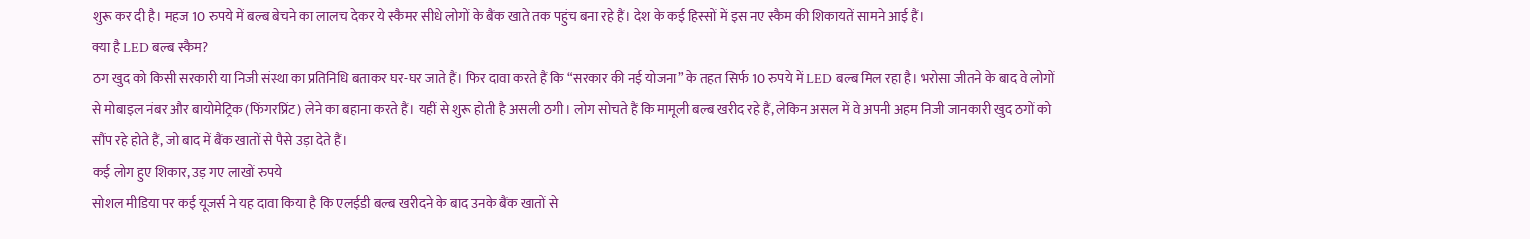शुरू कर दी है। महज 10 रुपये में बल्ब बेचने का लालच देकर ये स्कैमर सीधे लोगों के बैंक खाते तक पहुंच बना रहे हैं। देश के कई हिस्सों में इस नए स्कैम की शिकायतें सामने आई हैं।
क्या है LED बल्ब स्कैम?
ठग खुद को किसी सरकारी या निजी संस्था का प्रतिनिधि बताकर घर-घर जाते हैं। फिर दावा करते हैं कि “सरकार की नई योजना” के तहत सिर्फ 10 रुपये में LED बल्ब मिल रहा है। भरोसा जीतने के बाद वे लोगों से मोबाइल नंबर और बायोमेट्रिक (फिंगरप्रिंट) लेने का बहाना करते हैं। यहीं से शुरू होती है असली ठगी। लोग सोचते हैं कि मामूली बल्ब खरीद रहे हैं, लेकिन असल में वे अपनी अहम निजी जानकारी खुद ठगों को सौंप रहे होते हैं, जो बाद में बैंक खातों से पैसे उड़ा देते हैं।
कई लोग हुए शिकार, उड़ गए लाखों रुपये
सोशल मीडिया पर कई यूजर्स ने यह दावा किया है कि एलईडी बल्ब खरीदने के बाद उनके बैंक खातों से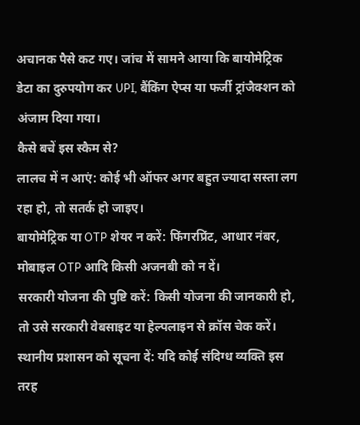अचानक पैसे कट गए। जांच में सामने आया कि बायोमेट्रिक डेटा का दुरुपयोग कर UPI, बैंकिंग ऐप्स या फर्जी ट्रांजैक्शन को अंजाम दिया गया।
कैसे बचें इस स्कैम से?
लालच में न आएं: कोई भी ऑफर अगर बहुत ज्यादा सस्ता लग रहा हो, तो सतर्क हो जाइए।
बायोमेट्रिक या OTP शेयर न करें: फिंगरप्रिंट, आधार नंबर, मोबाइल OTP आदि किसी अजनबी को न दें।
सरकारी योजना की पुष्टि करें: किसी योजना की जानकारी हो, तो उसे सरकारी वेबसाइट या हेल्पलाइन से क्रॉस चेक करें।
स्थानीय प्रशासन को सूचना दें: यदि कोई संदिग्ध व्यक्ति इस तरह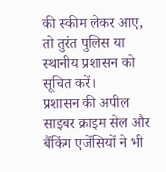की स्कीम लेकर आए, तो तुरंत पुलिस या स्थानीय प्रशासन को सूचित करें।
प्रशासन की अपील
साइबर क्राइम सेल और बैंकिंग एजेंसियों ने भी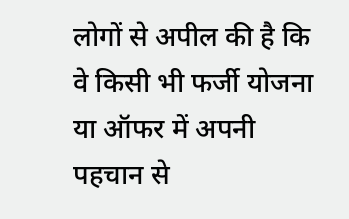लोगों से अपील की है कि वे किसी भी फर्जी योजना या ऑफर में अपनी पहचान से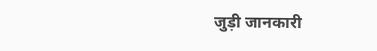जुड़ी जानकारी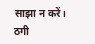साझा न करें। ठगी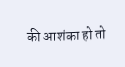की आशंका हो तो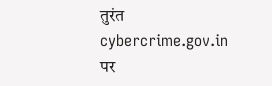तुरंत cybercrime.gov.in पर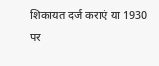शिकायत दर्ज कराएं या 1930 पर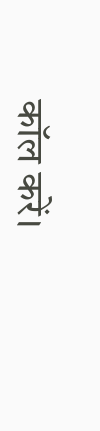कॉल करें।